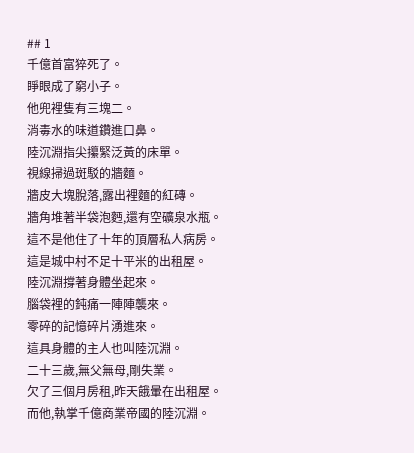## 1
千億首富猝死了。
睜眼成了窮小子。
他兜裡隻有三塊二。
消毒水的味道鑽進口鼻。
陸沉淵指尖攥緊泛黃的床單。
視線掃過斑駁的牆麵。
牆皮大塊脫落,露出裡麵的紅磚。
牆角堆著半袋泡麪,還有空礦泉水瓶。
這不是他住了十年的頂層私人病房。
這是城中村不足十平米的出租屋。
陸沉淵撐著身體坐起來。
腦袋裡的鈍痛一陣陣襲來。
零碎的記憶碎片湧進來。
這具身體的主人也叫陸沉淵。
二十三歲,無父無母,剛失業。
欠了三個月房租,昨天餓暈在出租屋。
而他,執掌千億商業帝國的陸沉淵。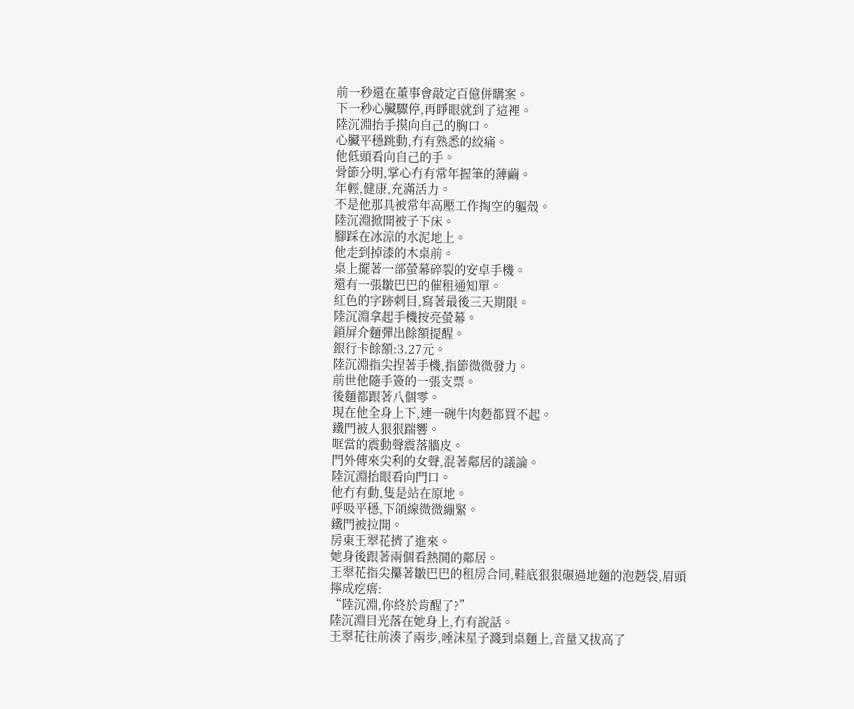前一秒還在董事會敲定百億併購案。
下一秒心臟驟停,再睜眼就到了這裡。
陸沉淵抬手摸向自己的胸口。
心臟平穩跳動,冇有熟悉的絞痛。
他低頭看向自己的手。
骨節分明,掌心冇有常年握筆的薄繭。
年輕,健康,充滿活力。
不是他那具被常年高壓工作掏空的軀殼。
陸沉淵掀開被子下床。
腳踩在冰涼的水泥地上。
他走到掉漆的木桌前。
桌上擺著一部螢幕碎裂的安卓手機。
還有一張皺巴巴的催租通知單。
紅色的字跡刺目,寫著最後三天期限。
陸沉淵拿起手機按亮螢幕。
鎖屏介麵彈出餘額提醒。
銀行卡餘額:3.27元。
陸沉淵指尖捏著手機,指節微微發力。
前世他隨手簽的一張支票。
後麵都跟著八個零。
現在他全身上下,連一碗牛肉麪都買不起。
鐵門被人狠狠踹響。
哐當的震動聲震落牆皮。
門外傳來尖利的女聲,混著鄰居的議論。
陸沉淵抬眼看向門口。
他冇有動,隻是站在原地。
呼吸平穩,下頜線微微繃緊。
鐵門被拉開。
房東王翠花擠了進來。
她身後跟著兩個看熱鬨的鄰居。
王翠花指尖攥著皺巴巴的租房合同,鞋底狠狠碾過地麵的泡麪袋,眉頭擰成疙瘩:
“陸沉淵,你終於肯醒了?”
陸沉淵目光落在她身上,冇有說話。
王翠花往前湊了兩步,唾沫星子濺到桌麵上,音量又拔高了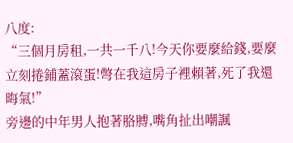八度:
“三個月房租,一共一千八!今天你要麼給錢,要麼立刻捲鋪蓋滾蛋!彆在我這房子裡賴著,死了我還晦氣!”
旁邊的中年男人抱著胳膊,嘴角扯出嘲諷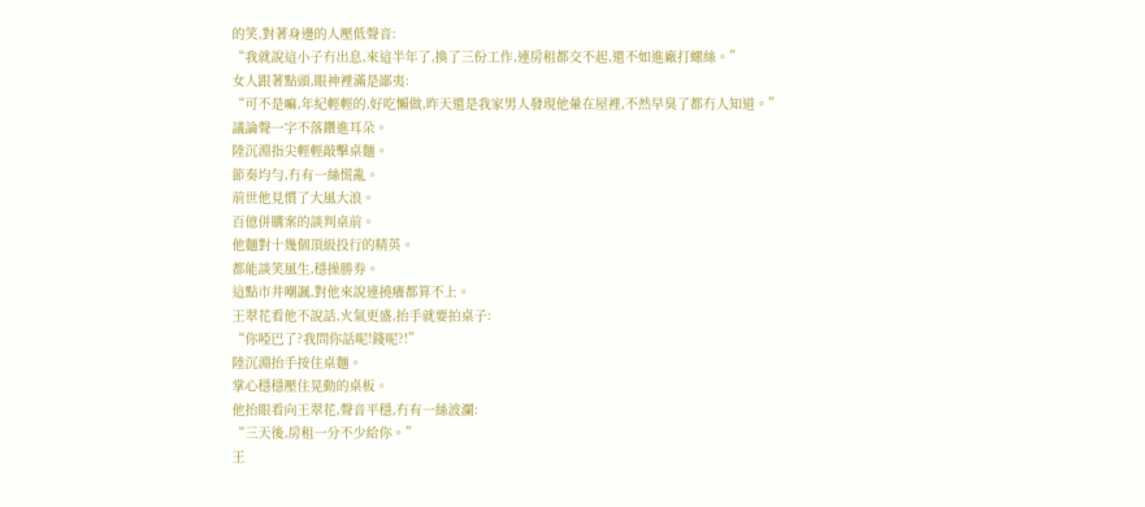的笑,對著身邊的人壓低聲音:
“我就說這小子冇出息,來這半年了,換了三份工作,連房租都交不起,還不如進廠打螺絲。”
女人跟著點頭,眼神裡滿是鄙夷:
“可不是嘛,年紀輕輕的,好吃懶做,昨天還是我家男人發現他暈在屋裡,不然早臭了都冇人知道。”
議論聲一字不落鑽進耳朵。
陸沉淵指尖輕輕敲擊桌麵。
節奏均勻,冇有一絲慌亂。
前世他見慣了大風大浪。
百億併購案的談判桌前。
他麵對十幾個頂級投行的精英。
都能談笑風生,穩操勝券。
這點市井嘲諷,對他來說連撓癢都算不上。
王翠花看他不說話,火氣更盛,抬手就要拍桌子:
“你啞巴了?我問你話呢!錢呢?!”
陸沉淵抬手按住桌麵。
掌心穩穩壓住晃動的桌板。
他抬眼看向王翠花,聲音平穩,冇有一絲波瀾:
“三天後,房租一分不少給你。”
王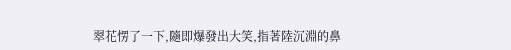翠花愣了一下,隨即爆發出大笑,指著陸沉淵的鼻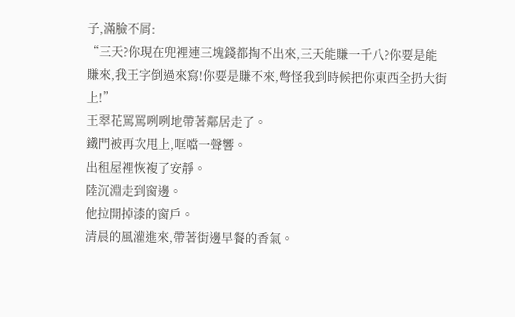子,滿臉不屑:
“三天?你現在兜裡連三塊錢都掏不出來,三天能賺一千八?你要是能賺來,我王字倒過來寫!你要是賺不來,彆怪我到時候把你東西全扔大街上!”
王翠花罵罵咧咧地帶著鄰居走了。
鐵門被再次甩上,哐噹一聲響。
出租屋裡恢複了安靜。
陸沉淵走到窗邊。
他拉開掉漆的窗戶。
清晨的風灌進來,帶著街邊早餐的香氣。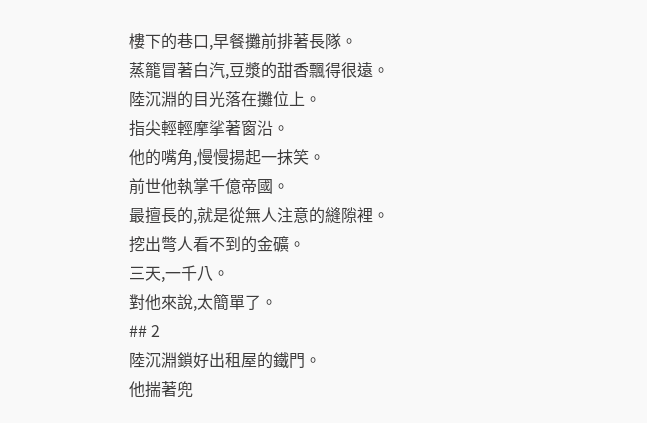樓下的巷口,早餐攤前排著長隊。
蒸籠冒著白汽,豆漿的甜香飄得很遠。
陸沉淵的目光落在攤位上。
指尖輕輕摩挲著窗沿。
他的嘴角,慢慢揚起一抹笑。
前世他執掌千億帝國。
最擅長的,就是從無人注意的縫隙裡。
挖出彆人看不到的金礦。
三天,一千八。
對他來說,太簡單了。
## 2
陸沉淵鎖好出租屋的鐵門。
他揣著兜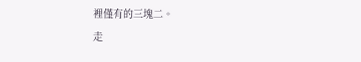裡僅有的三塊二。
走